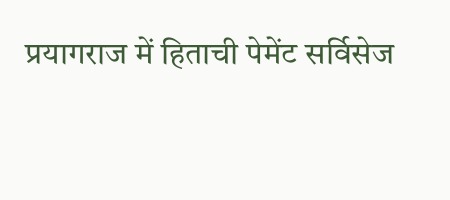प्रयागराज में हिताची पेमेंट सर्विसेज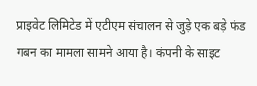प्राइवेट लिमिटेड में एटीएम संचालन से जुड़े एक बड़े फंड गबन का मामला सामने आया है। कंपनी के साइट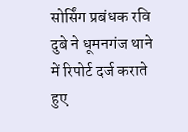सोर्सिंग प्रबंधक रवि दुबे ने धूमनगंज थाने में रिपोर्ट दर्ज कराते हुए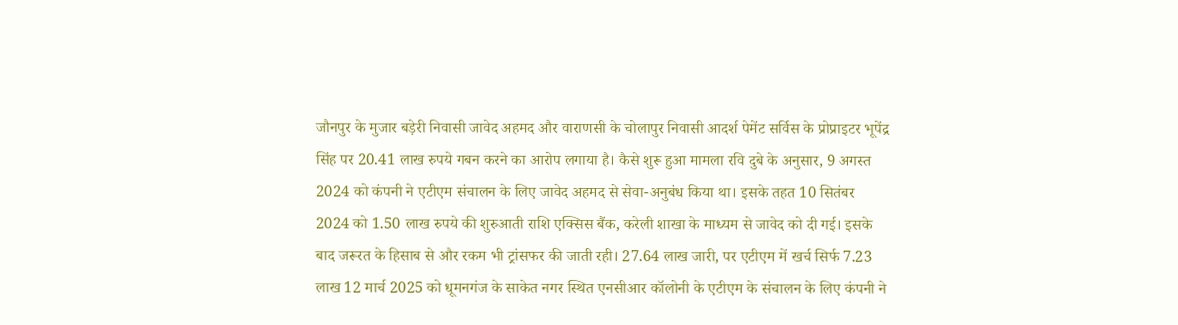जौनपुर के मुजार बड़ेरी निवासी जावेद अहमद और वाराणसी के चोलापुर निवासी आदर्श पेमेंट सर्विस के प्रोप्राइटर भूपेंद्र सिंह पर 20.41 लाख रुपये गबन करने का आरोप लगाया है। कैसे शुरू हुआ मामला रवि दुबे के अनुसार, 9 अगस्त 2024 को कंपनी ने एटीएम संचालन के लिए जावेद अहमद से सेवा-अनुबंध किया था। इसके तहत 10 सितंबर 2024 को 1.50 लाख रुपये की शुरुआती राशि एक्सिस बैंक, करेली शाखा के माध्यम से जावेद को दी गई। इसके बाद जरूरत के हिसाब से और रकम भी ट्रांसफर की जाती रही। 27.64 लाख जारी, पर एटीएम में खर्च सिर्फ 7.23 लाख 12 मार्च 2025 को धूमनगंज के साकेत नगर स्थित एनसीआर कॉलोनी के एटीएम के संचालन के लिए कंपनी ने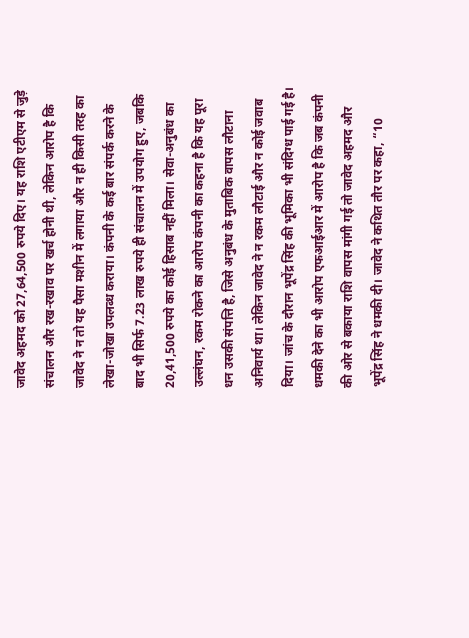जावेद अहमद को 27,64,500 रुपये दिए। यह राशि एटीएम से जुड़े संचालन और रख-रखाव पर खर्च होनी थी, लेकिन आरोप है कि जावेद ने न तो यह पैसा मशीन में लगाया और न ही किसी तरह का लेखा-जोखा उपलब्ध कराया। कंपनी के कई बार संपर्क करने के बाद भी सिर्फ 7.23 लाख रुपये ही संचालन में उपयोग हुए, जबकि 20,41,500 रुपये का कोई हिसाब नहीं मिला। सेवा-अनुबंध का उल्लंघन, रकम रोकने का आरोप कंपनी का कहना है कि यह पूरा धन उसकी संपत्ति है, जिसे अनुबंध के मुताबिक वापस लौटाना अनिवार्य था। लेकिन जावेद ने न रकम लौटाई और न कोई जवाब दिया। जांच के दौरान भूपेंद्र सिंह की भूमिका भी संदिग्ध पाई गई है। धमकी देने का भी आरोप एफआईआर में आरोप है कि जब कंपनी की ओर से बकाया राशि वापस मांगी गई तो जावेद अहमद और भूपेंद्र सिंह ने धमकी दी। जावेद ने कथित तौर पर कहा, “10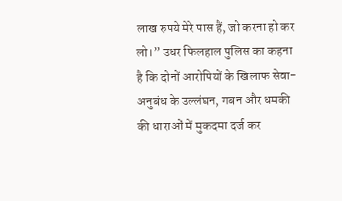लाख रुपये मेरे पास हैं, जो करना हो कर लो।” उधर फिलहाल पुलिस का कहना है कि दोनों आरोपियों के खिलाफ सेवा-अनुबंध के उल्लंघन, गबन और धमकी की धाराओं में मुकदमा दर्ज कर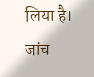लिया है। जांच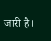जारी है।